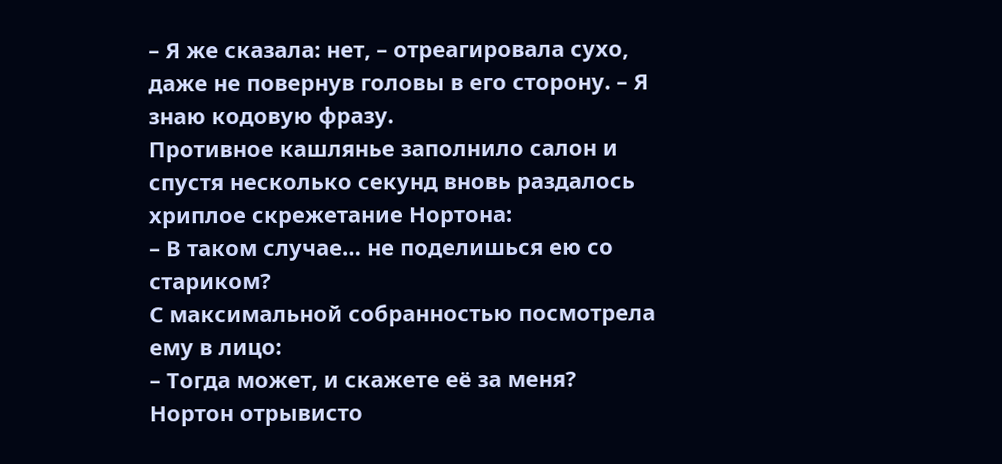– Я же сказала: нет, – отреагировала сухо, даже не повернув головы в его сторону. – Я знаю кодовую фразу.
Противное кашлянье заполнило салон и спустя несколько секунд вновь раздалось хриплое скрежетание Нортона:
– В таком случае… не поделишься ею со стариком?
С максимальной собранностью посмотрела ему в лицо:
– Тогда может, и скажете её за меня?
Нортон отрывисто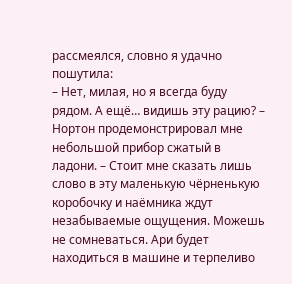рассмеялся, словно я удачно пошутила:
– Нет, милая, но я всегда буду рядом. А ещё… видишь эту рацию? – Нортон продемонстрировал мне небольшой прибор сжатый в ладони. – Стоит мне сказать лишь слово в эту маленькую чёрненькую коробочку и наёмника ждут незабываемые ощущения. Можешь не сомневаться. Ари будет находиться в машине и терпеливо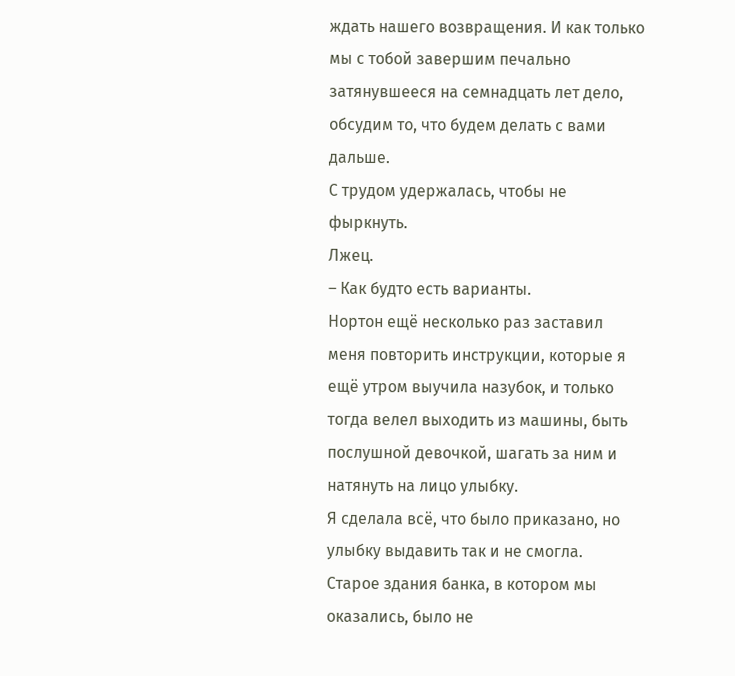ждать нашего возвращения. И как только мы с тобой завершим печально затянувшееся на семнадцать лет дело, обсудим то, что будем делать с вами дальше.
С трудом удержалась, чтобы не фыркнуть.
Лжец.
– Как будто есть варианты.
Нортон ещё несколько раз заставил меня повторить инструкции, которые я ещё утром выучила назубок, и только тогда велел выходить из машины, быть послушной девочкой, шагать за ним и натянуть на лицо улыбку.
Я сделала всё, что было приказано, но улыбку выдавить так и не смогла.
Старое здания банка, в котором мы оказались, было не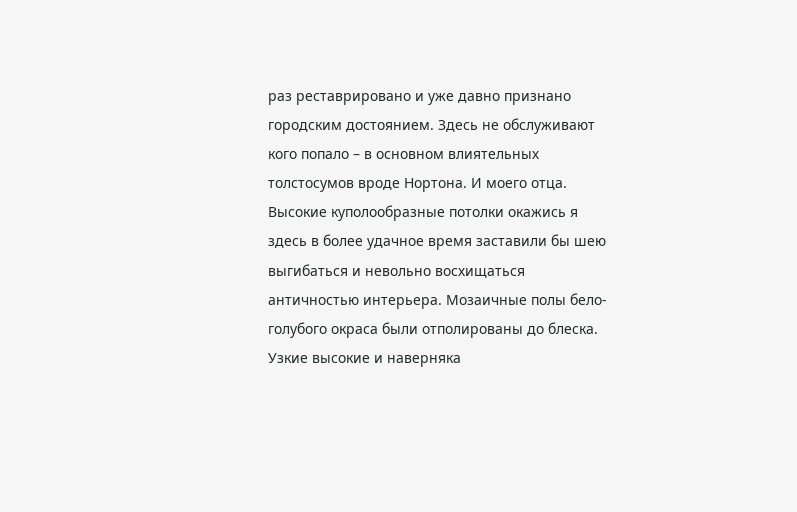раз реставрировано и уже давно признано городским достоянием. Здесь не обслуживают кого попало – в основном влиятельных толстосумов вроде Нортона. И моего отца.
Высокие куполообразные потолки окажись я здесь в более удачное время заставили бы шею выгибаться и невольно восхищаться античностью интерьера. Мозаичные полы бело-голубого окраса были отполированы до блеска. Узкие высокие и наверняка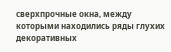сверхпрочные окна, между которыми находились ряды глухих декоративных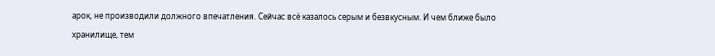арок, не производили должного впечатления. Сейчас всё казалось серым и безвкусным. И чем ближе было хранилище, тем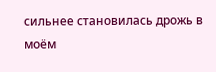сильнее становилась дрожь в моём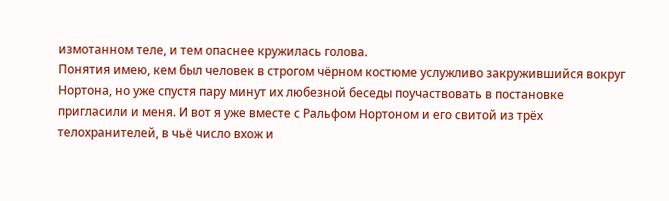измотанном теле, и тем опаснее кружилась голова.
Понятия имею, кем был человек в строгом чёрном костюме услужливо закружившийся вокруг Нортона, но уже спустя пару минут их любезной беседы поучаствовать в постановке пригласили и меня. И вот я уже вместе с Ральфом Нортоном и его свитой из трёх телохранителей, в чьё число вхож и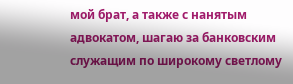мой брат, а также с нанятым адвокатом, шагаю за банковским служащим по широкому светлому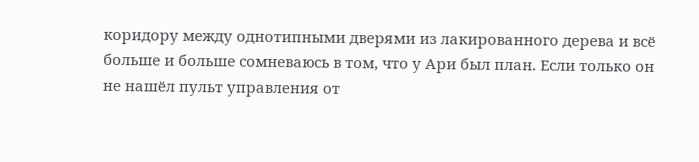коридору между однотипными дверями из лакированного дерева и всё больше и больше сомневаюсь в том, что у Ари был план. Если только он не нашёл пульт управления от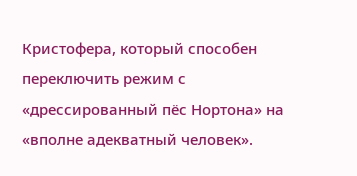Кристофера, который способен переключить режим с «дрессированный пёс Нортона» на «вполне адекватный человек».